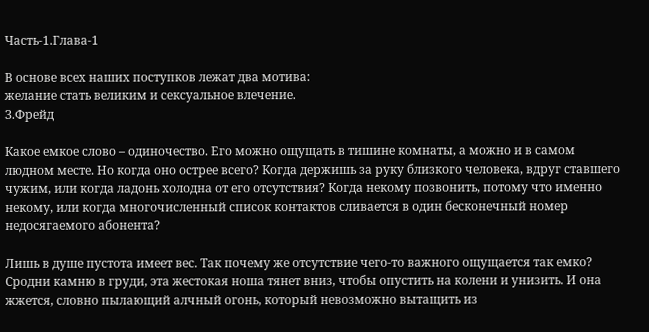Часть-1.Глава-1

В основе всех наших поступков лежат два мотива:
желание стать великим и сексуальное влечение.
З.Фрейд

Какое емкое слово – одиночество. Его можно ощущать в тишине комнаты, а можно и в самом людном месте. Но когда оно острее всего? Когда держишь за руку близкого человека, вдруг ставшего чужим, или когда ладонь холодна от его отсутствия? Когда некому позвонить, потому что именно некому, или когда многочисленный список контактов сливается в один бесконечный номер недосягаемого абонента?

Лишь в душе пустота имеет вес. Так почему же отсутствие чего-то важного ощущается так емко? Сродни камню в груди, эта жестокая ноша тянет вниз, чтобы опустить на колени и унизить. И она жжется, словно пылающий алчный огонь, который невозможно вытащить из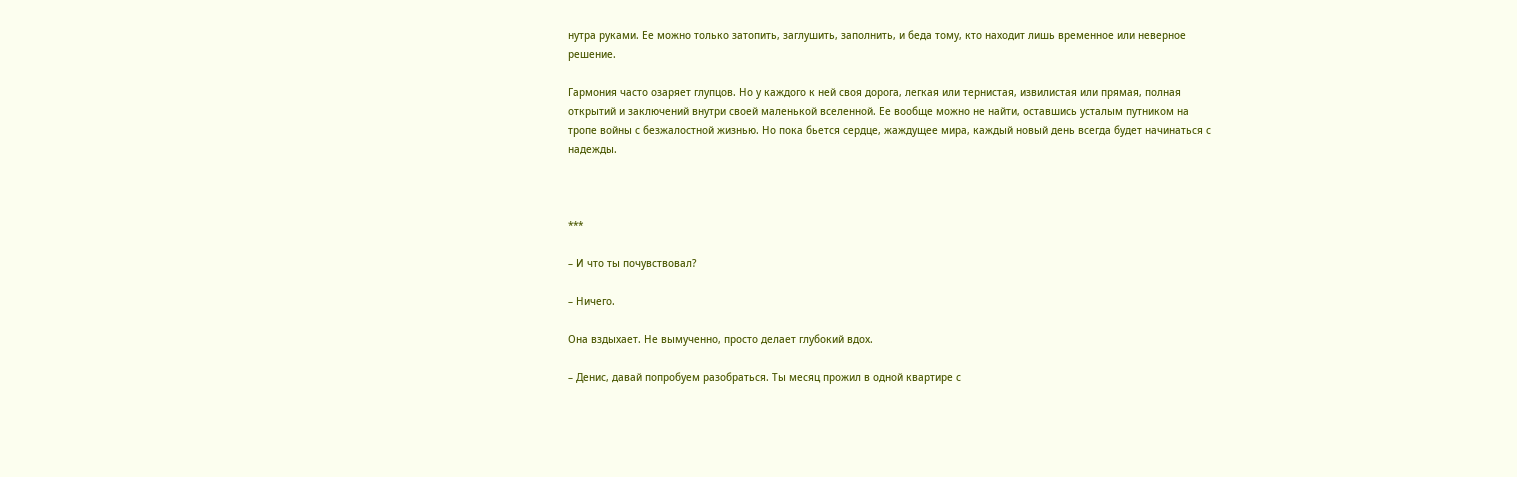нутра руками. Ее можно только затопить, заглушить, заполнить, и беда тому, кто находит лишь временное или неверное решение.

Гармония часто озаряет глупцов. Но у каждого к ней своя дорога, легкая или тернистая, извилистая или прямая, полная открытий и заключений внутри своей маленькой вселенной. Ее вообще можно не найти, оставшись усталым путником на тропе войны с безжалостной жизнью. Но пока бьется сердце, жаждущее мира, каждый новый день всегда будет начинаться с надежды.



***

– И что ты почувствовал?

– Ничего.

Она вздыхает. Не вымученно, просто делает глубокий вдох.

– Денис, давай попробуем разобраться. Ты месяц прожил в одной квартире с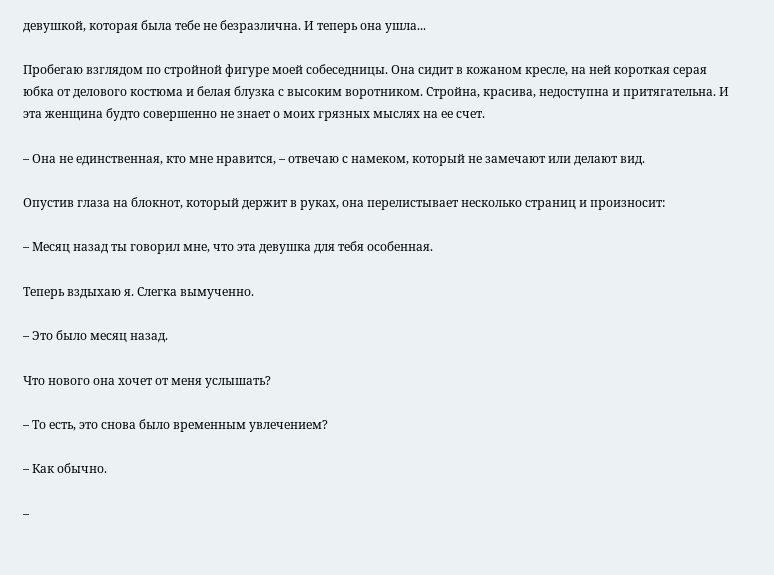девушкой, которая была тебе не безразлична. И теперь она ушла...

Пробегаю взглядом по стройной фигуре моей собеседницы. Она сидит в кожаном кресле, на ней короткая серая юбка от делового костюма и белая блузка с высоким воротником. Стройна, красива, недоступна и притягательна. И эта женщина будто совершенно не знает о моих грязных мыслях на ее счет.

– Она не единственная, кто мне нравится, – отвечаю с намеком, который не замечают или делают вид.

Опустив глаза на блокнот, который держит в руках, она перелистывает несколько страниц и произносит:

– Месяц назад ты говорил мне, что эта девушка для тебя особенная.

Теперь вздыхаю я. Слегка вымученно.

– Это было месяц назад.

Что нового она хочет от меня услышать?

– То есть, это снова было временным увлечением?

– Как обычно.

–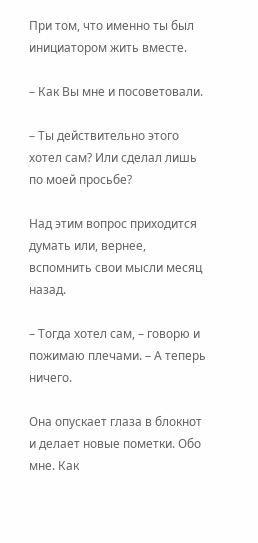При том, что именно ты был инициатором жить вместе.

– Как Вы мне и посоветовали.

– Ты действительно этого хотел сам? Или сделал лишь по моей просьбе?

Над этим вопрос приходится думать или, вернее, вспомнить свои мысли месяц назад.

– Тогда хотел сам, – говорю и пожимаю плечами. – А теперь ничего.

Она опускает глаза в блокнот и делает новые пометки. Обо мне. Как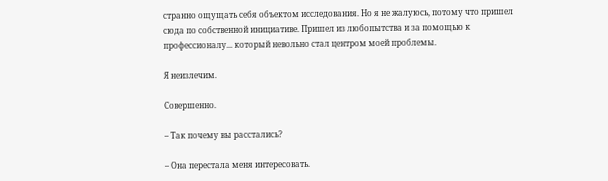странно ощущать себя объектом исследования. Но я не жалуюсь, потому что пришел сюда по собственной инициативе. Пришел из любопытства и за помощью к профессионалу... который невольно стал центром моей проблемы.

Я неизлечим.

Совершенно.

– Так почему вы расстались?

– Она перестала меня интересовать.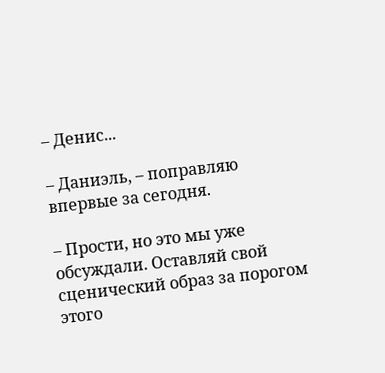– Денис...

– Даниэль, – поправляю впервые за сегодня.

– Прости, но это мы уже обсуждали. Оставляй свой сценический образ за порогом этого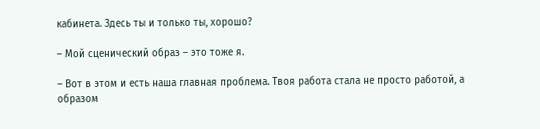кабинета. Здесь ты и только ты, хорошо?

– Мой сценический образ – это тоже я.

– Вот в этом и есть наша главная проблема. Твоя работа стала не просто работой, а образом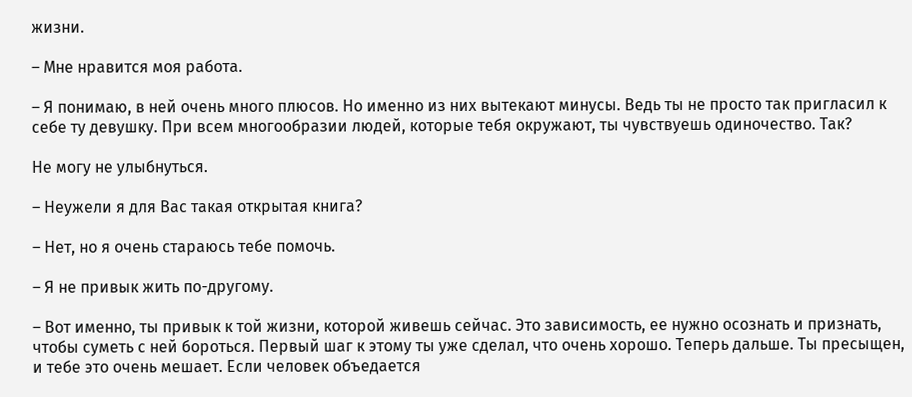жизни.

– Мне нравится моя работа.

– Я понимаю, в ней очень много плюсов. Но именно из них вытекают минусы. Ведь ты не просто так пригласил к себе ту девушку. При всем многообразии людей, которые тебя окружают, ты чувствуешь одиночество. Так?

Не могу не улыбнуться.

– Неужели я для Вас такая открытая книга?

– Нет, но я очень стараюсь тебе помочь.

– Я не привык жить по-другому.

– Вот именно, ты привык к той жизни, которой живешь сейчас. Это зависимость, ее нужно осознать и признать, чтобы суметь с ней бороться. Первый шаг к этому ты уже сделал, что очень хорошо. Теперь дальше. Ты пресыщен, и тебе это очень мешает. Если человек объедается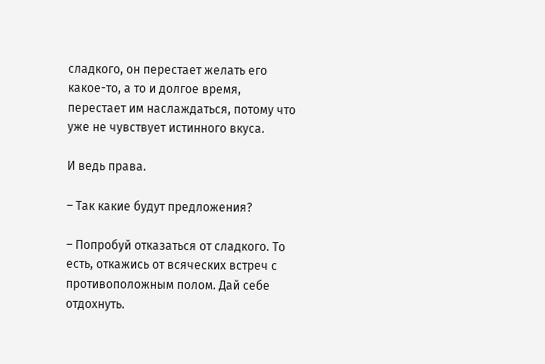сладкого, он перестает желать его какое-то, а то и долгое время, перестает им наслаждаться, потому что уже не чувствует истинного вкуса.

И ведь права.

– Так какие будут предложения?

– Попробуй отказаться от сладкого. То есть, откажись от всяческих встреч с противоположным полом. Дай себе отдохнуть.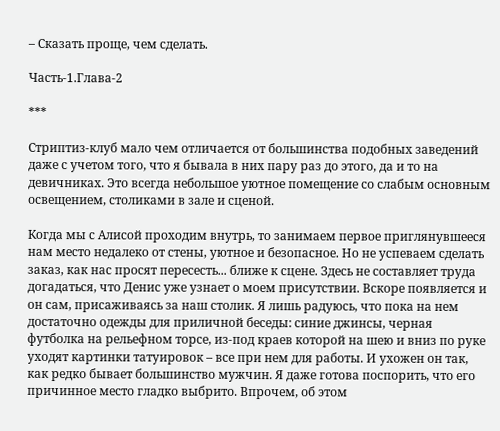– Сказать проще, чем сделать.

Часть-1.Глава-2

***

Стриптиз-клуб мало чем отличается от большинства подобных заведений даже с учетом того, что я бывала в них пару раз до этого, да и то на девичниках. Это всегда небольшое уютное помещение со слабым основным освещением, столиками в зале и сценой.

Когда мы с Алисой проходим внутрь, то занимаем первое приглянувшееся нам место недалеко от стены, уютное и безопасное. Но не успеваем сделать заказ, как нас просят пересесть... ближе к сцене. Здесь не составляет труда догадаться, что Денис уже узнает о моем присутствии. Вскоре появляется и он сам, присаживаясь за наш столик. Я лишь радуюсь, что пока на нем достаточно одежды для приличной беседы: синие джинсы, черная футболка на рельефном торсе, из-под краев которой на шею и вниз по руке уходят картинки татуировок – все при нем для работы. И ухожен он так, как редко бывает большинство мужчин. Я даже готова поспорить, что его причинное место гладко выбрито. Впрочем, об этом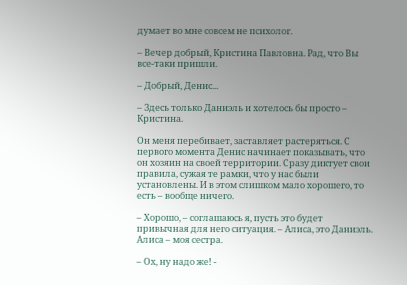думает во мне совсем не психолог.

– Вечер добрый, Кристина Павловна. Рад, что Вы все-таки пришли.

– Добрый, Денис...

– Здесь только Даниэль и хотелось бы просто – Кристина.

Он меня перебивает, заставляет растеряться. С первого момента Денис начинает показывать, что он хозяин на своей территории. Сразу диктует свои правила, сужая те рамки, что у нас были установлены. И в этом слишком мало хорошего, то есть – вообще ничего.

– Хорошо, – соглашаюсь я, пусть это будет привычная для него ситуация. – Алиса, это Даниэль. Алиса – моя сестра.

– Ох, ну надо же! -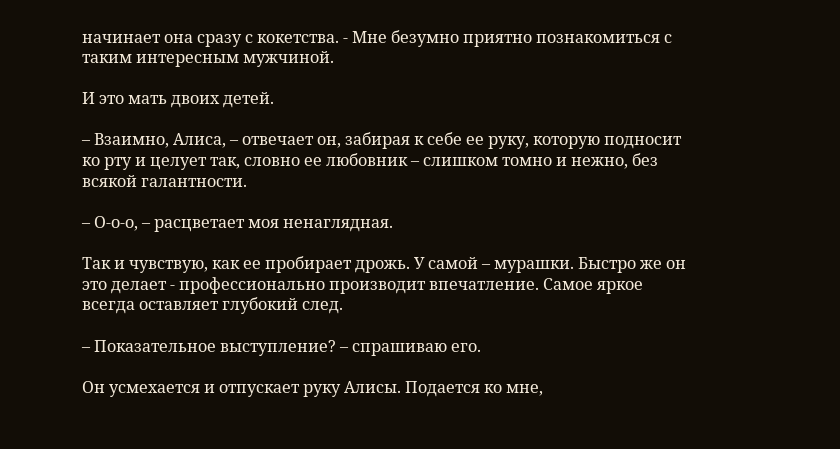начинает она сразу с кокетства. - Мне безумно приятно познакомиться с таким интересным мужчиной.

И это мать двоих детей.

– Взаимно, Алиса, – отвечает он, забирая к себе ее руку, которую подносит ко рту и целует так, словно ее любовник – слишком томно и нежно, без всякой галантности.

– О-о-о, – расцветает моя ненаглядная.

Так и чувствую, как ее пробирает дрожь. У самой – мурашки. Быстро же он это делает - профессионально производит впечатление. Самое яркое всегда оставляет глубокий след.

– Показательное выступление? – спрашиваю его.

Он усмехается и отпускает руку Алисы. Подается ко мне,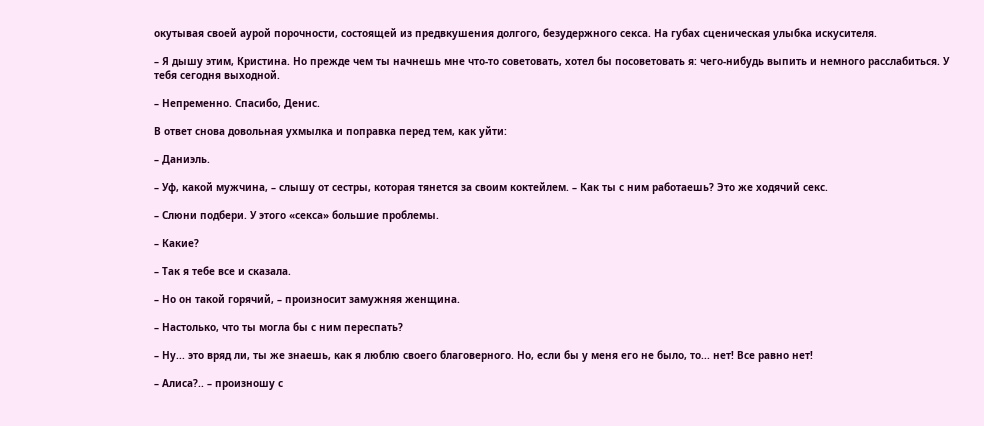окутывая своей аурой порочности, состоящей из предвкушения долгого, безудержного секса. На губах сценическая улыбка искусителя.

– Я дышу этим, Кристина. Но прежде чем ты начнешь мне что-то советовать, хотел бы посоветовать я: чего-нибудь выпить и немного расслабиться. У тебя сегодня выходной.

– Непременно. Спасибо, Денис.

В ответ снова довольная ухмылка и поправка перед тем, как уйти:

– Даниэль.

– Уф, какой мужчина, – слышу от сестры, которая тянется за своим коктейлем. – Как ты с ним работаешь? Это же ходячий секс.

– Слюни подбери. У этого «секса» большие проблемы.

– Какие?

– Так я тебе все и сказала.

– Но он такой горячий, – произносит замужняя женщина.

– Настолько, что ты могла бы с ним переспать?

– Ну... это вряд ли, ты же знаешь, как я люблю своего благоверного. Но, если бы у меня его не было, то... нет! Все равно нет!

– Алиса?.. – произношу с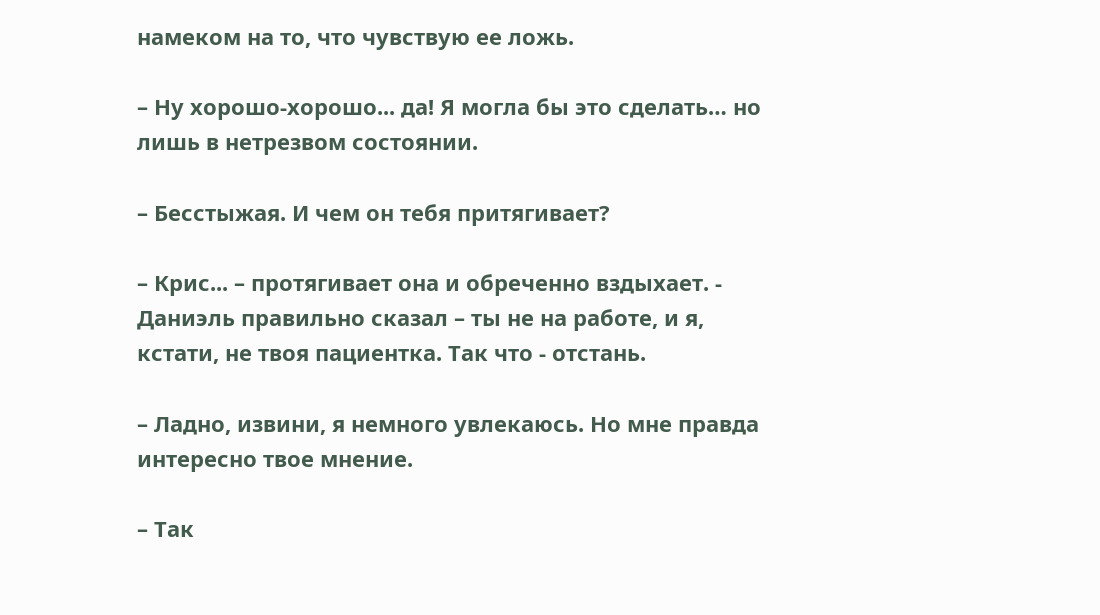намеком на то, что чувствую ее ложь.

– Ну хорошо-хорошо... да! Я могла бы это сделать… но лишь в нетрезвом состоянии.

– Бесстыжая. И чем он тебя притягивает?

– Крис... – протягивает она и обреченно вздыхает. - Даниэль правильно сказал – ты не на работе, и я, кстати, не твоя пациентка. Так что - отстань.

– Ладно, извини, я немного увлекаюсь. Но мне правда интересно твое мнение.

– Так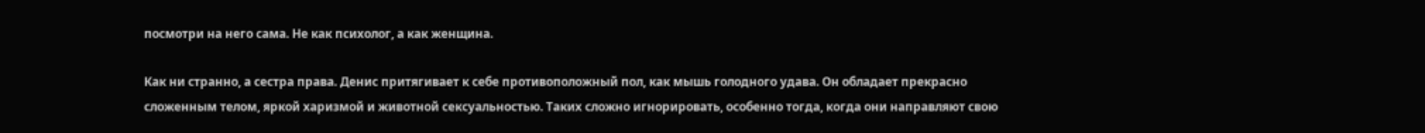посмотри на него сама. Не как психолог, а как женщина.

Как ни странно, а сестра права. Денис притягивает к себе противоположный пол, как мышь голодного удава. Он обладает прекрасно сложенным телом, яркой харизмой и животной сексуальностью. Таких сложно игнорировать, особенно тогда, когда они направляют свою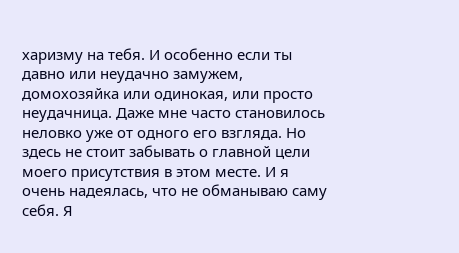харизму на тебя. И особенно если ты давно или неудачно замужем, домохозяйка или одинокая, или просто неудачница. Даже мне часто становилось неловко уже от одного его взгляда. Но здесь не стоит забывать о главной цели моего присутствия в этом месте. И я очень надеялась, что не обманываю саму себя. Я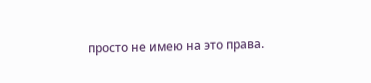просто не имею на это права.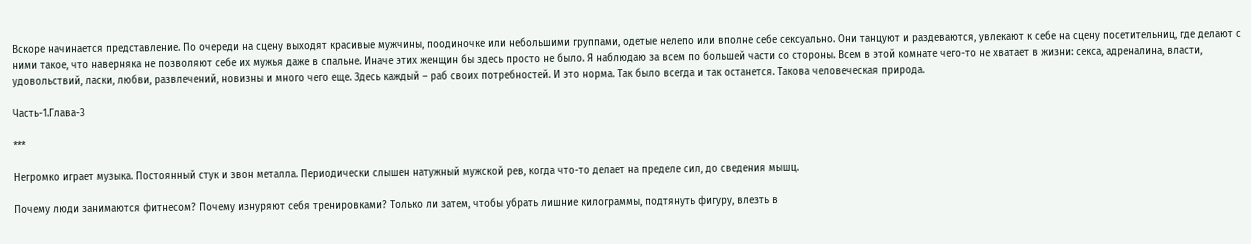Вскоре начинается представление. По очереди на сцену выходят красивые мужчины, поодиночке или небольшими группами, одетые нелепо или вполне себе сексуально. Они танцуют и раздеваются, увлекают к себе на сцену посетительниц, где делают с ними такое, что наверняка не позволяют себе их мужья даже в спальне. Иначе этих женщин бы здесь просто не было. Я наблюдаю за всем по большей части со стороны. Всем в этой комнате чего-то не хватает в жизни: секса, адреналина, власти, удовольствий, ласки, любви, развлечений, новизны и много чего еще. Здесь каждый – раб своих потребностей. И это норма. Так было всегда и так останется. Такова человеческая природа.

Часть-1.Глава-3

***

Негромко играет музыка. Постоянный стук и звон металла. Периодически слышен натужный мужской рев, когда что-то делает на пределе сил, до сведения мышц.

Почему люди занимаются фитнесом? Почему изнуряют себя тренировками? Только ли затем, чтобы убрать лишние килограммы, подтянуть фигуру, влезть в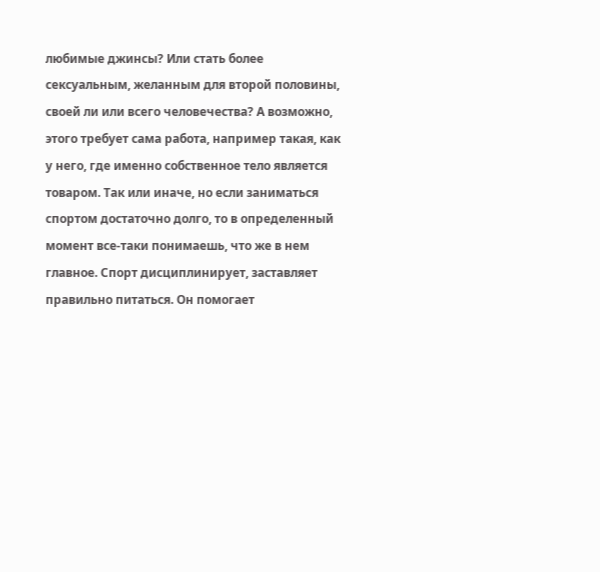любимые джинсы? Или стать более сексуальным, желанным для второй половины, своей ли или всего человечества? А возможно, этого требует сама работа, например такая, как у него, где именно собственное тело является товаром. Так или иначе, но если заниматься спортом достаточно долго, то в определенный момент все-таки понимаешь, что же в нем главное. Спорт дисциплинирует, заставляет правильно питаться. Он помогает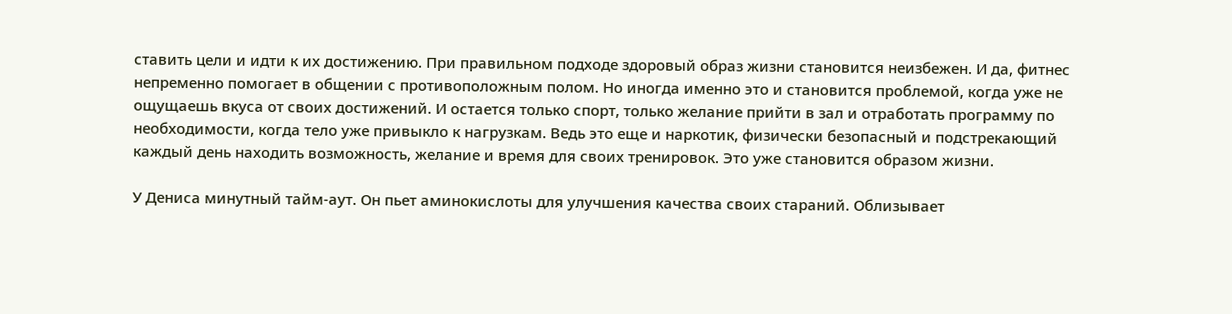ставить цели и идти к их достижению. При правильном подходе здоровый образ жизни становится неизбежен. И да, фитнес непременно помогает в общении с противоположным полом. Но иногда именно это и становится проблемой, когда уже не ощущаешь вкуса от своих достижений. И остается только спорт, только желание прийти в зал и отработать программу по необходимости, когда тело уже привыкло к нагрузкам. Ведь это еще и наркотик, физически безопасный и подстрекающий каждый день находить возможность, желание и время для своих тренировок. Это уже становится образом жизни.

У Дениса минутный тайм-аут. Он пьет аминокислоты для улучшения качества своих стараний. Облизывает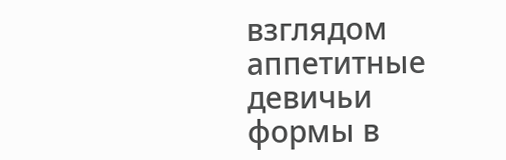взглядом аппетитные девичьи формы в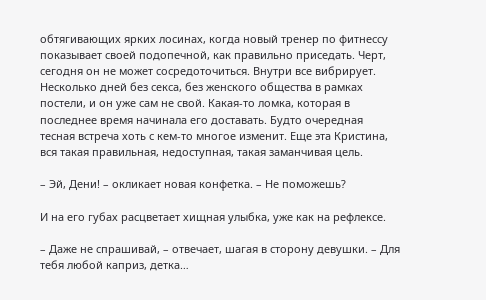обтягивающих ярких лосинах, когда новый тренер по фитнессу показывает своей подопечной, как правильно приседать. Черт, сегодня он не может сосредоточиться. Внутри все вибрирует. Несколько дней без секса, без женского общества в рамках постели, и он уже сам не свой. Какая-то ломка, которая в последнее время начинала его доставать. Будто очередная тесная встреча хоть с кем-то многое изменит. Еще эта Кристина, вся такая правильная, недоступная, такая заманчивая цель.

– Эй, Дени! – окликает новая конфетка. – Не поможешь?

И на его губах расцветает хищная улыбка, уже как на рефлексе.

– Даже не спрашивай, – отвечает, шагая в сторону девушки. – Для тебя любой каприз, детка…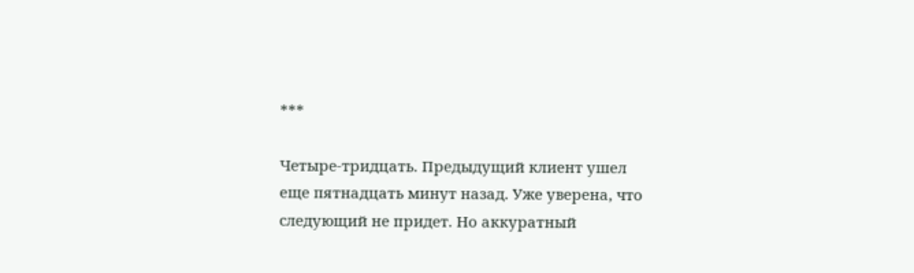***

Четыре-тридцать. Предыдущий клиент ушел еще пятнадцать минут назад. Уже уверена, что следующий не придет. Но аккуратный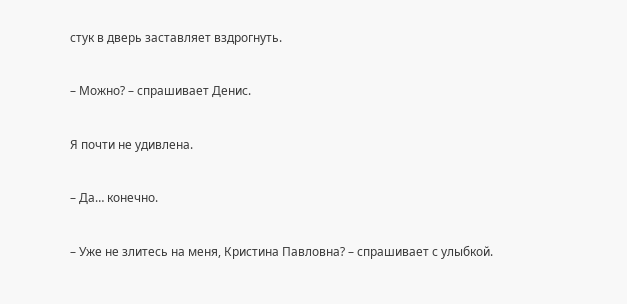стук в дверь заставляет вздрогнуть.

– Можно? – спрашивает Денис.

Я почти не удивлена.

– Да… конечно.

– Уже не злитесь на меня, Кристина Павловна? – спрашивает с улыбкой.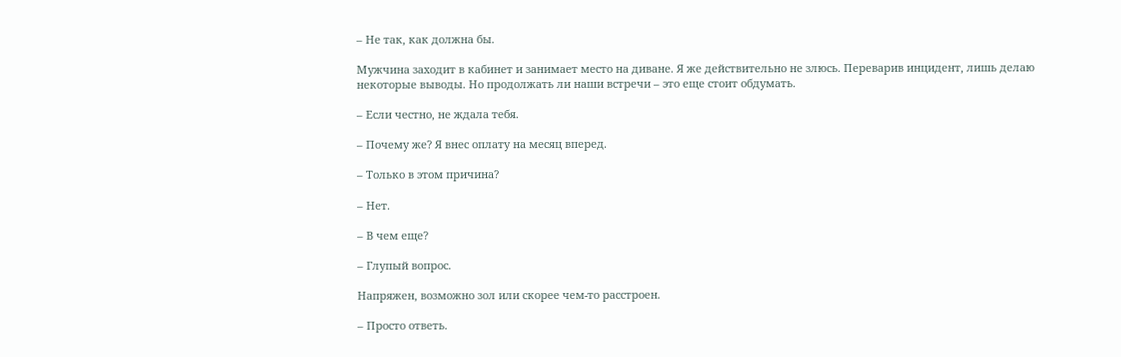– Не так, как должна бы.

Мужчина заходит в кабинет и занимает место на диване. Я же действительно не злюсь. Переварив инцидент, лишь делаю некоторые выводы. Но продолжать ли наши встречи – это еще стоит обдумать.

– Если честно, не ждала тебя.

– Почему же? Я внес оплату на месяц вперед.

– Только в этом причина?

– Нет.

– В чем еще?

– Глупый вопрос.

Напряжен, возможно зол или скорее чем-то расстроен.

– Просто ответь.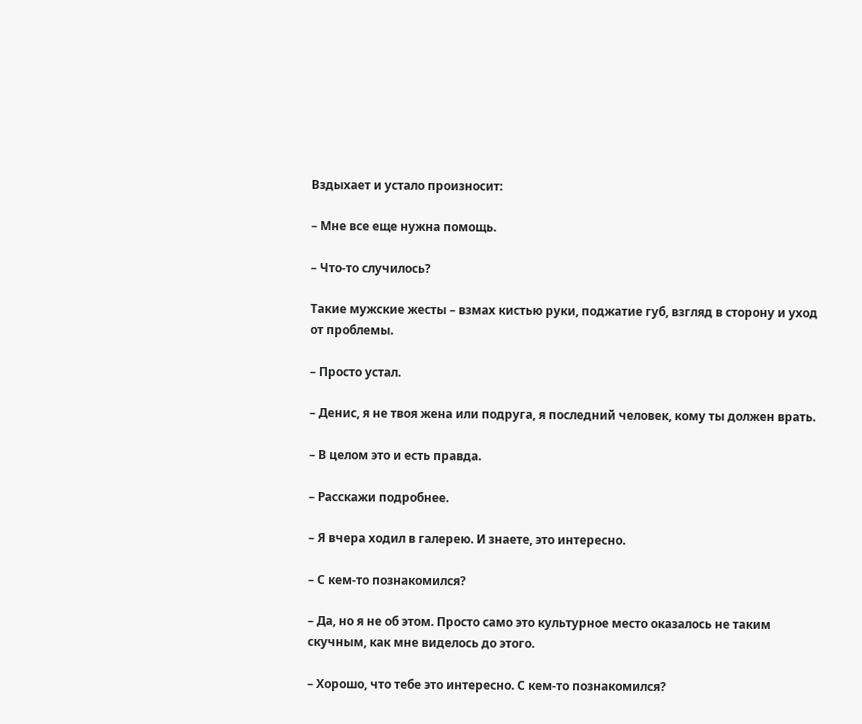Вздыхает и устало произносит:

– Мне все еще нужна помощь.

– Что-то случилось?

Такие мужские жесты – взмах кистью руки, поджатие губ, взгляд в сторону и уход от проблемы.

– Просто устал.

– Денис, я не твоя жена или подруга, я последний человек, кому ты должен врать.

– В целом это и есть правда.

– Расскажи подробнее.

– Я вчера ходил в галерею. И знаете, это интересно.

– С кем-то познакомился?

– Да, но я не об этом. Просто само это культурное место оказалось не таким скучным, как мне виделось до этого.

– Хорошо, что тебе это интересно. С кем-то познакомился?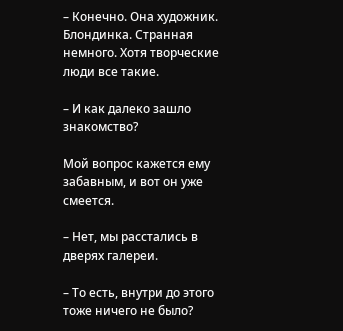– Конечно. Она художник. Блондинка. Странная немного. Хотя творческие люди все такие.

– И как далеко зашло знакомство?

Мой вопрос кажется ему забавным, и вот он уже смеется.

– Нет, мы расстались в дверях галереи.

– То есть, внутри до этого тоже ничего не было?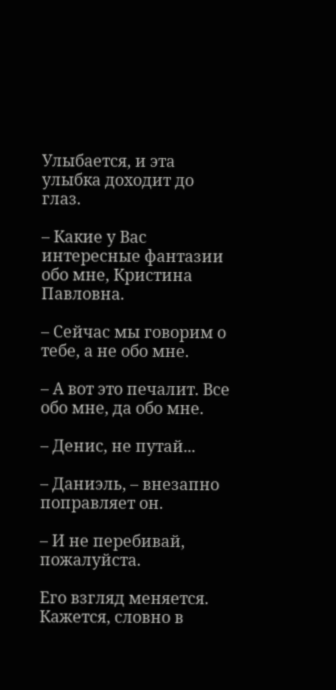Улыбается, и эта улыбка доходит до глаз.

– Какие у Вас интересные фантазии обо мне, Кристина Павловна.

– Сейчас мы говорим о тебе, а не обо мне.

– А вот это печалит. Все обо мне, да обо мне.

– Денис, не путай...

– Даниэль, – внезапно поправляет он.

– И не перебивай, пожалуйста.

Его взгляд меняется. Кажется, словно в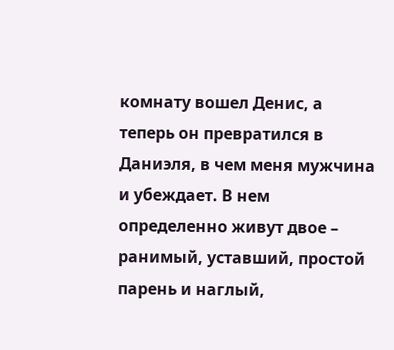комнату вошел Денис, а теперь он превратился в Даниэля, в чем меня мужчина и убеждает. В нем определенно живут двое – ранимый, уставший, простой парень и наглый,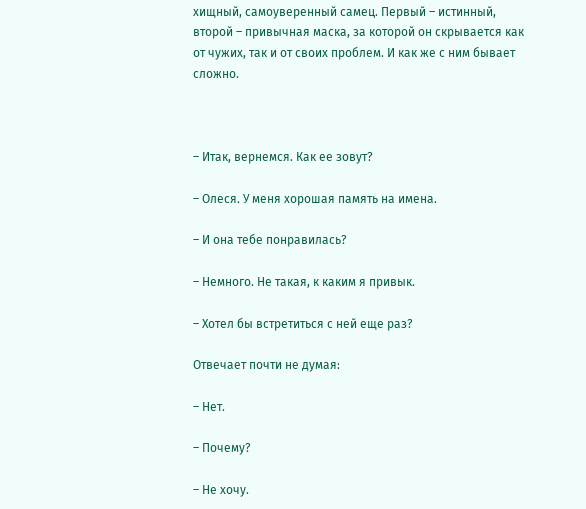хищный, самоуверенный самец. Первый – истинный, второй – привычная маска, за которой он скрывается как от чужих, так и от своих проблем. И как же с ним бывает сложно.



– Итак, вернемся. Как ее зовут?

– Олеся. У меня хорошая память на имена.

– И она тебе понравилась?

– Немного. Не такая, к каким я привык.

– Хотел бы встретиться с ней еще раз?

Отвечает почти не думая:

– Нет.

– Почему?

– Не хочу.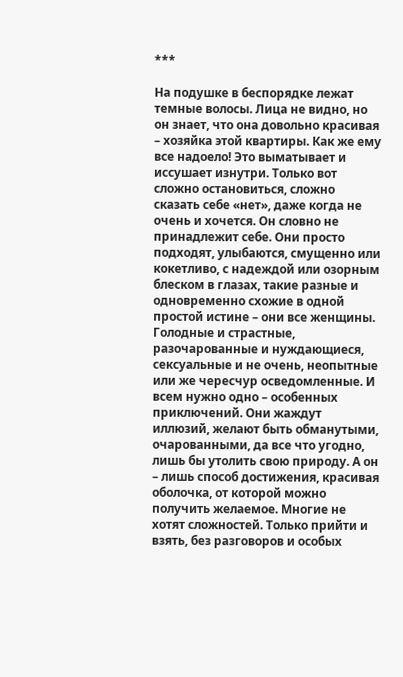***

На подушке в беспорядке лежат темные волосы. Лица не видно, но он знает, что она довольно красивая – хозяйка этой квартиры. Как же ему все надоело! Это выматывает и иссушает изнутри. Только вот сложно остановиться, сложно сказать себе «нет», даже когда не очень и хочется. Он словно не принадлежит себе. Они просто подходят, улыбаются, смущенно или кокетливо, с надеждой или озорным блеском в глазах, такие разные и одновременно схожие в одной простой истине – они все женщины. Голодные и страстные, разочарованные и нуждающиеся, сексуальные и не очень, неопытные или же чересчур осведомленные. И всем нужно одно – особенных приключений. Они жаждут иллюзий, желают быть обманутыми, очарованными, да все что угодно, лишь бы утолить свою природу. А он – лишь способ достижения, красивая оболочка, от которой можно получить желаемое. Многие не хотят сложностей. Только прийти и взять, без разговоров и особых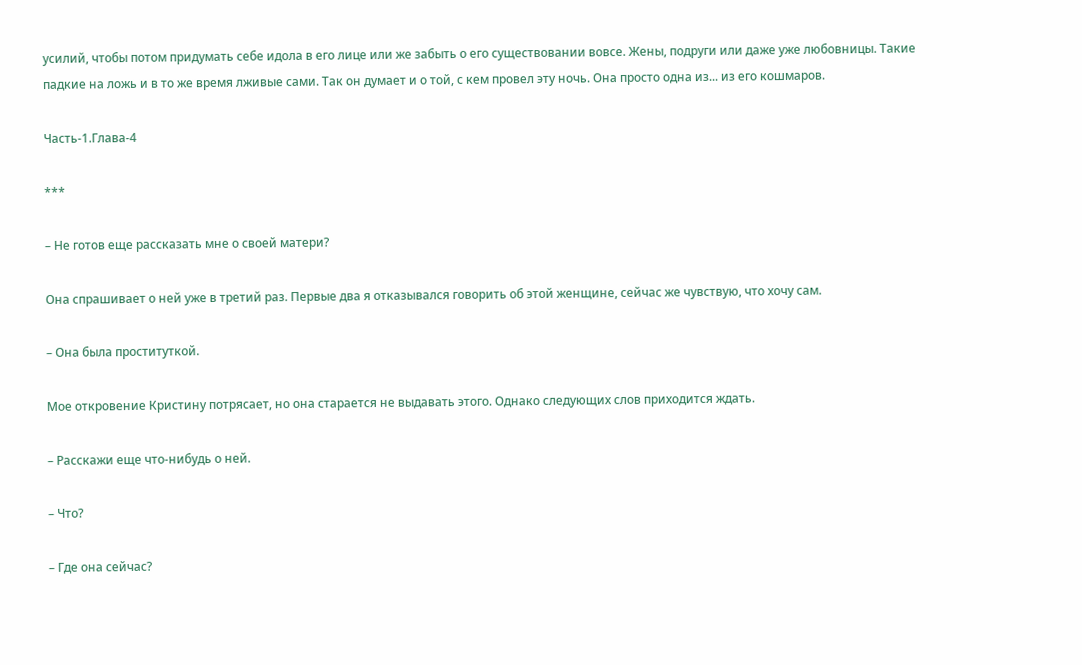усилий, чтобы потом придумать себе идола в его лице или же забыть о его существовании вовсе. Жены, подруги или даже уже любовницы. Такие падкие на ложь и в то же время лживые сами. Так он думает и о той, с кем провел эту ночь. Она просто одна из... из его кошмаров.

Часть-1.Глава-4

***

– Не готов еще рассказать мне о своей матери?

Она спрашивает о ней уже в третий раз. Первые два я отказывался говорить об этой женщине, сейчас же чувствую, что хочу сам.

– Она была проституткой.

Мое откровение Кристину потрясает, но она старается не выдавать этого. Однако следующих слов приходится ждать.

– Расскажи еще что-нибудь о ней.

– Что?

– Где она сейчас?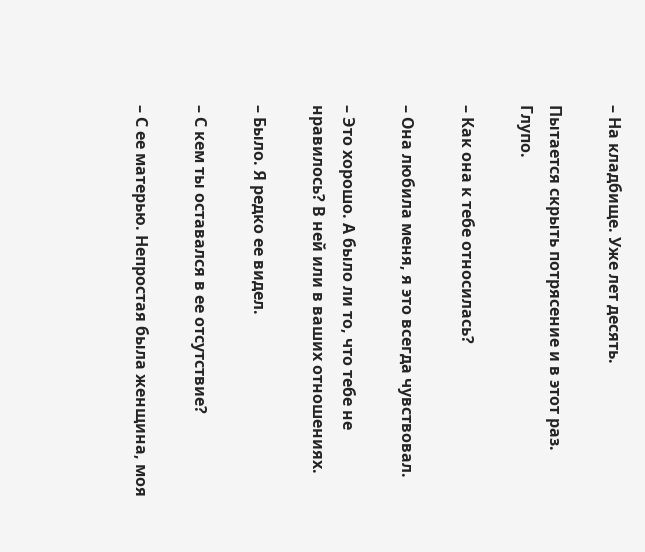– На кладбище. Уже лет десять.

Пытается скрыть потрясение и в этот раз. Глупо.

– Как она к тебе относилась?

– Она любила меня, я это всегда чувствовал.

– Это хорошо. А было ли то, что тебе не нравилось? В ней или в ваших отношениях.

– Было. Я редко ее видел.

– С кем ты оставался в ее отсутствие?

– С ее матерью. Непростая была женщина, моя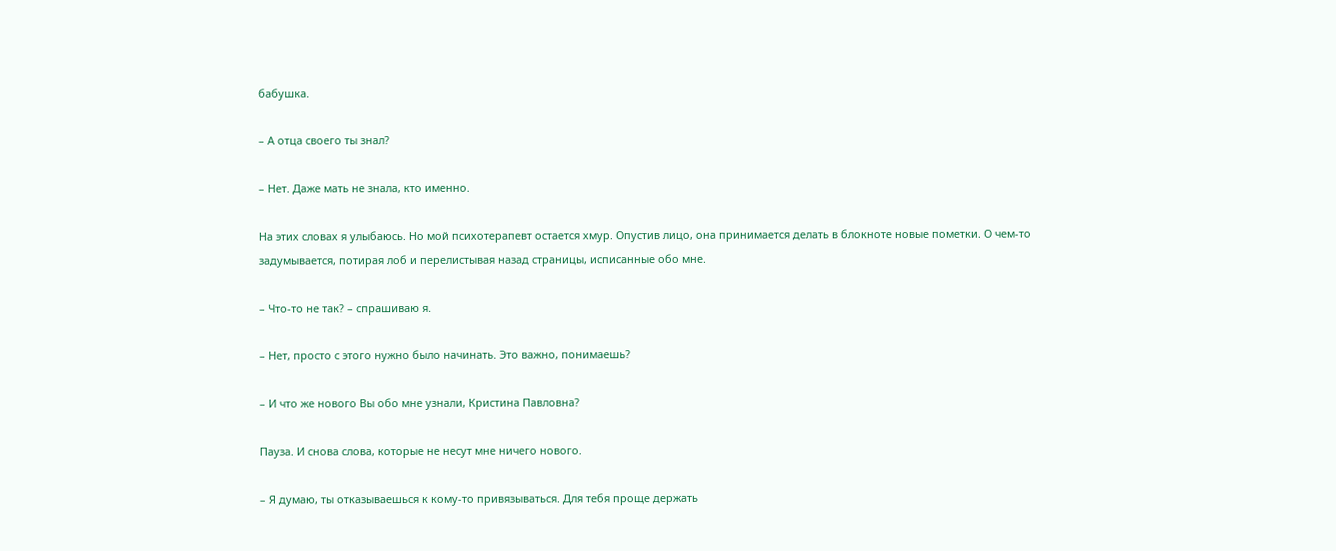бабушка.

– А отца своего ты знал?

– Нет. Даже мать не знала, кто именно.

На этих словах я улыбаюсь. Но мой психотерапевт остается хмур. Опустив лицо, она принимается делать в блокноте новые пометки. О чем-то задумывается, потирая лоб и перелистывая назад страницы, исписанные обо мне.

– Что-то не так? – спрашиваю я.

– Нет, просто с этого нужно было начинать. Это важно, понимаешь?

– И что же нового Вы обо мне узнали, Кристина Павловна?

Пауза. И снова слова, которые не несут мне ничего нового.

– Я думаю, ты отказываешься к кому-то привязываться. Для тебя проще держать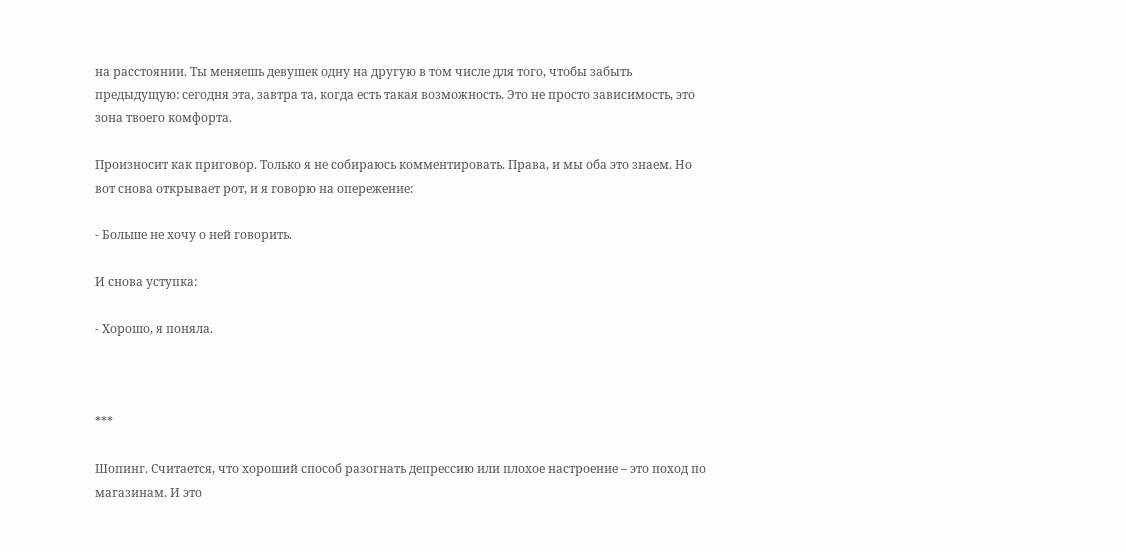на расстоянии. Ты меняешь девушек одну на другую в том числе для того, чтобы забыть предыдущую: сегодня эта, завтра та, когда есть такая возможность. Это не просто зависимость, это зона твоего комфорта.

Произносит как приговор. Только я не собираюсь комментировать. Права, и мы оба это знаем. Но вот снова открывает рот, и я говорю на опережение:

- Больше не хочу о ней говорить.

И снова уступка:

- Хорошо, я поняла.



***

Шопинг. Считается, что хороший способ разогнать депрессию или плохое настроение – это поход по магазинам. И это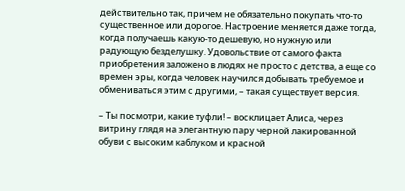действительно так, причем не обязательно покупать что-то существенное или дорогое. Настроение меняется даже тогда, когда получаешь какую-то дешевую, но нужную или радующую безделушку. Удовольствие от самого факта приобретения заложено в людях не просто с детства, а еще со времен эры, когда человек научился добывать требуемое и обмениваться этим с другими, – такая существует версия.

– Ты посмотри, какие туфли! – восклицает Алиса, через витрину глядя на элегантную пару черной лакированной обуви с высоким каблуком и красной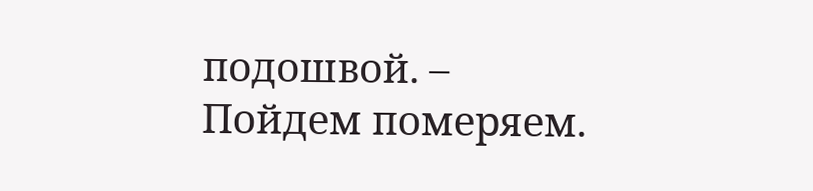подошвой. – Пойдем померяем.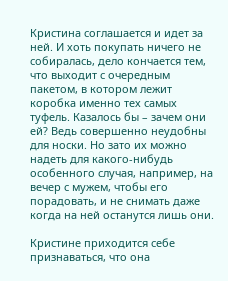Кристина соглашается и идет за ней. И хоть покупать ничего не собиралась, дело кончается тем, что выходит с очередным пакетом, в котором лежит коробка именно тех самых туфель. Казалось бы – зачем они ей? Ведь совершенно неудобны для носки. Но зато их можно надеть для какого-нибудь особенного случая, например, на вечер с мужем, чтобы его порадовать, и не снимать даже когда на ней останутся лишь они.

Кристине приходится себе признаваться, что она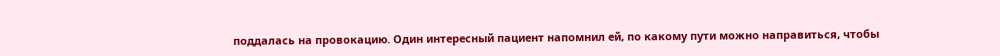поддалась на провокацию. Один интересный пациент напомнил ей, по какому пути можно направиться, чтобы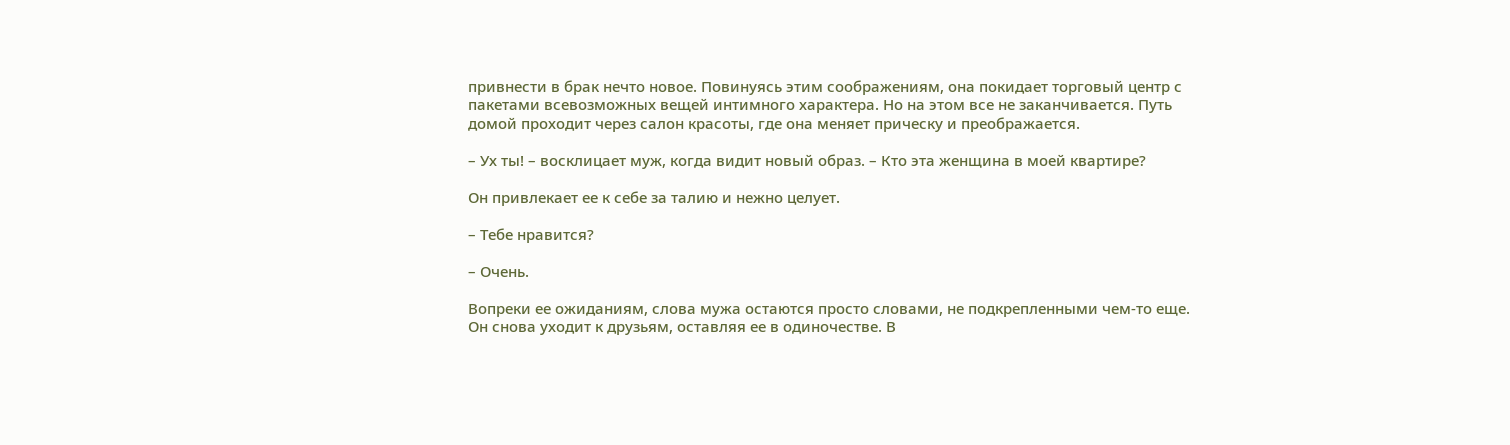привнести в брак нечто новое. Повинуясь этим соображениям, она покидает торговый центр с пакетами всевозможных вещей интимного характера. Но на этом все не заканчивается. Путь домой проходит через салон красоты, где она меняет прическу и преображается.

– Ух ты! – восклицает муж, когда видит новый образ. – Кто эта женщина в моей квартире?

Он привлекает ее к себе за талию и нежно целует.

– Тебе нравится?

– Очень.

Вопреки ее ожиданиям, слова мужа остаются просто словами, не подкрепленными чем-то еще. Он снова уходит к друзьям, оставляя ее в одиночестве. В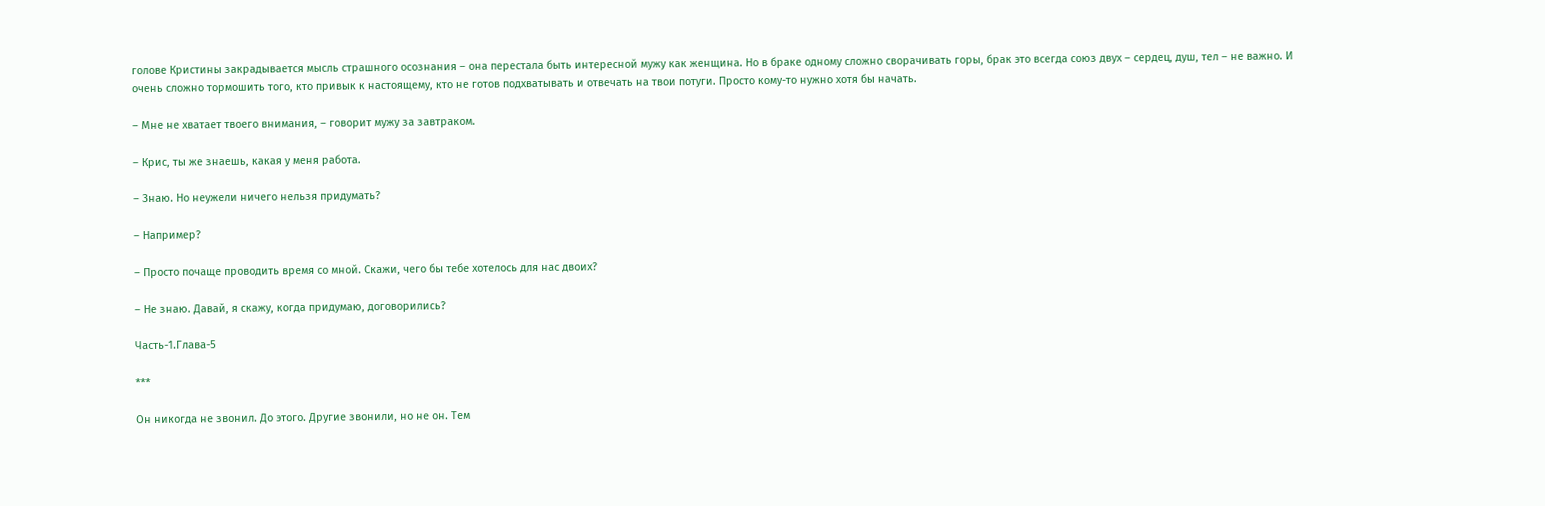голове Кристины закрадывается мысль страшного осознания – она перестала быть интересной мужу как женщина. Но в браке одному сложно сворачивать горы, брак это всегда союз двух – сердец, душ, тел – не важно. И очень сложно тормошить того, кто привык к настоящему, кто не готов подхватывать и отвечать на твои потуги. Просто кому-то нужно хотя бы начать.

– Мне не хватает твоего внимания, – говорит мужу за завтраком.

– Крис, ты же знаешь, какая у меня работа.

– Знаю. Но неужели ничего нельзя придумать?

– Например?

– Просто почаще проводить время со мной. Скажи, чего бы тебе хотелось для нас двоих?

– Не знаю. Давай, я скажу, когда придумаю, договорились?

Часть-1.Глава-5

***

Он никогда не звонил. До этого. Другие звонили, но не он. Тем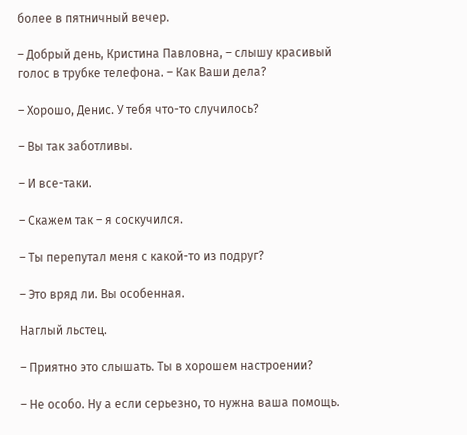более в пятничный вечер.

– Добрый день, Кристина Павловна, – слышу красивый голос в трубке телефона. – Как Ваши дела?

– Хорошо, Денис. У тебя что-то случилось?

– Вы так заботливы.

– И все-таки.

– Скажем так – я соскучился.

– Ты перепутал меня с какой-то из подруг?

– Это вряд ли. Вы особенная.

Наглый льстец.

– Приятно это слышать. Ты в хорошем настроении?

– Не особо. Ну а если серьезно, то нужна ваша помощь.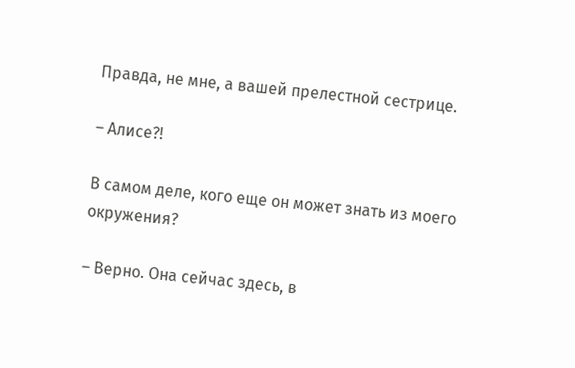Правда, не мне, а вашей прелестной сестрице.

– Алисе?!

В самом деле, кого еще он может знать из моего окружения?

– Верно. Она сейчас здесь, в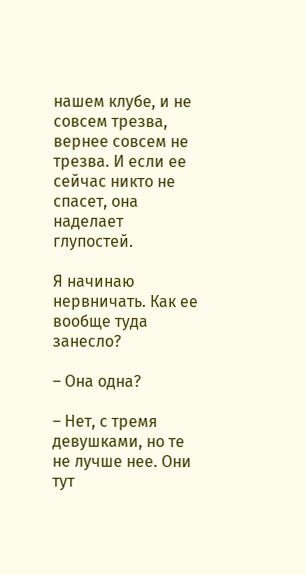нашем клубе, и не совсем трезва, вернее совсем не трезва. И если ее сейчас никто не спасет, она наделает глупостей.

Я начинаю нервничать. Как ее вообще туда занесло?

– Она одна?

– Нет, с тремя девушками, но те не лучше нее. Они тут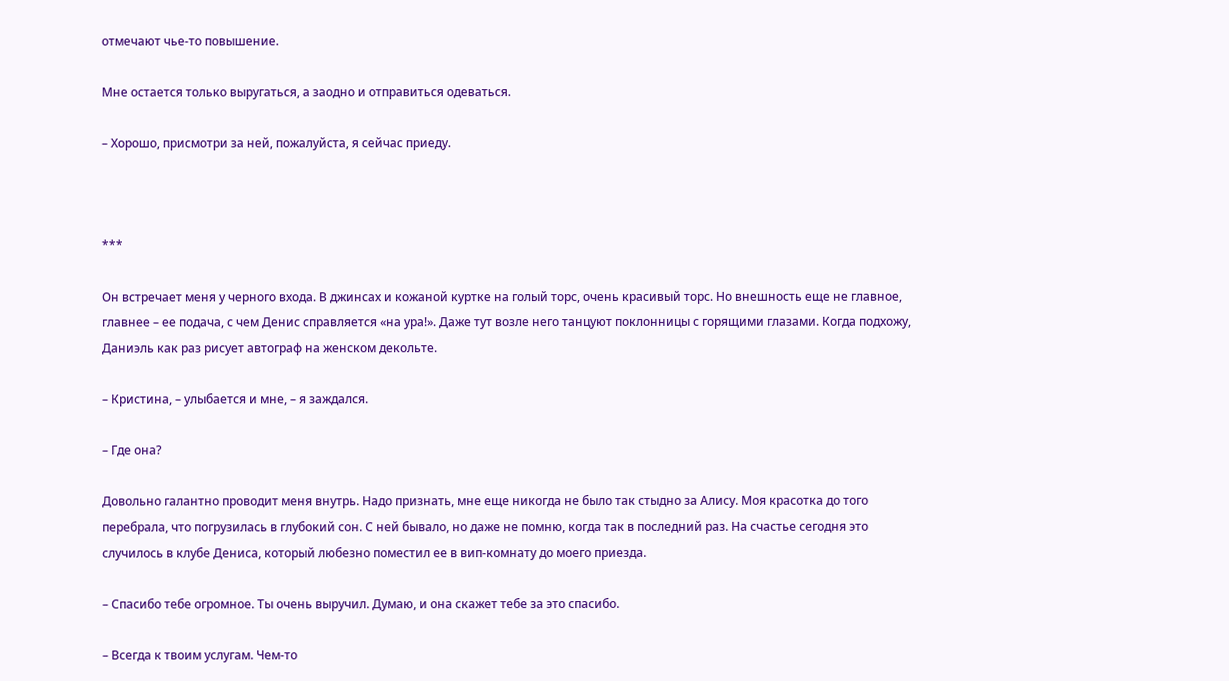отмечают чье-то повышение.

Мне остается только выругаться, а заодно и отправиться одеваться.

– Хорошо, присмотри за ней, пожалуйста, я сейчас приеду.



***

Он встречает меня у черного входа. В джинсах и кожаной куртке на голый торс, очень красивый торс. Но внешность еще не главное, главнее – ее подача, с чем Денис справляется «на ура!». Даже тут возле него танцуют поклонницы с горящими глазами. Когда подхожу, Даниэль как раз рисует автограф на женском декольте.

– Кристина, – улыбается и мне, – я заждался.

– Где она?

Довольно галантно проводит меня внутрь. Надо признать, мне еще никогда не было так стыдно за Алису. Моя красотка до того перебрала, что погрузилась в глубокий сон. С ней бывало, но даже не помню, когда так в последний раз. На счастье сегодня это случилось в клубе Дениса, который любезно поместил ее в вип-комнату до моего приезда.

– Спасибо тебе огромное. Ты очень выручил. Думаю, и она скажет тебе за это спасибо.

– Всегда к твоим услугам. Чем-то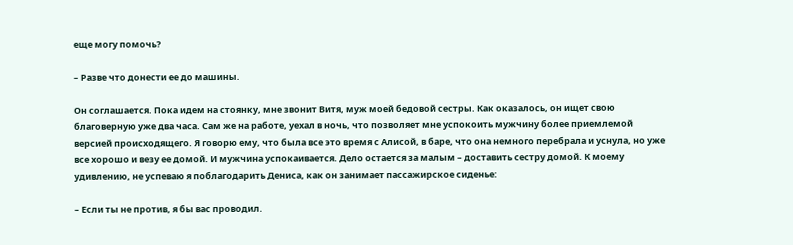еще могу помочь?

– Разве что донести ее до машины.

Он соглашается. Пока идем на стоянку, мне звонит Витя, муж моей бедовой сестры. Как оказалось, он ищет свою благоверную уже два часа. Сам же на работе, уехал в ночь, что позволяет мне успокоить мужчину более приемлемой версией происходящего. Я говорю ему, что была все это время с Алисой, в баре, что она немного перебрала и уснула, но уже все хорошо и везу ее домой. И мужчина успокаивается. Дело остается за малым – доставить сестру домой. К моему удивлению, не успеваю я поблагодарить Дениса, как он занимает пассажирское сиденье:

– Если ты не против, я бы вас проводил.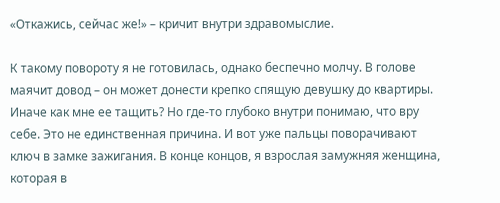«Откажись, сейчас же!» – кричит внутри здравомыслие.

К такому повороту я не готовилась, однако беспечно молчу. В голове маячит довод – он может донести крепко спящую девушку до квартиры. Иначе как мне ее тащить? Но где-то глубоко внутри понимаю, что вру себе. Это не единственная причина. И вот уже пальцы поворачивают ключ в замке зажигания. В конце концов, я взрослая замужняя женщина, которая в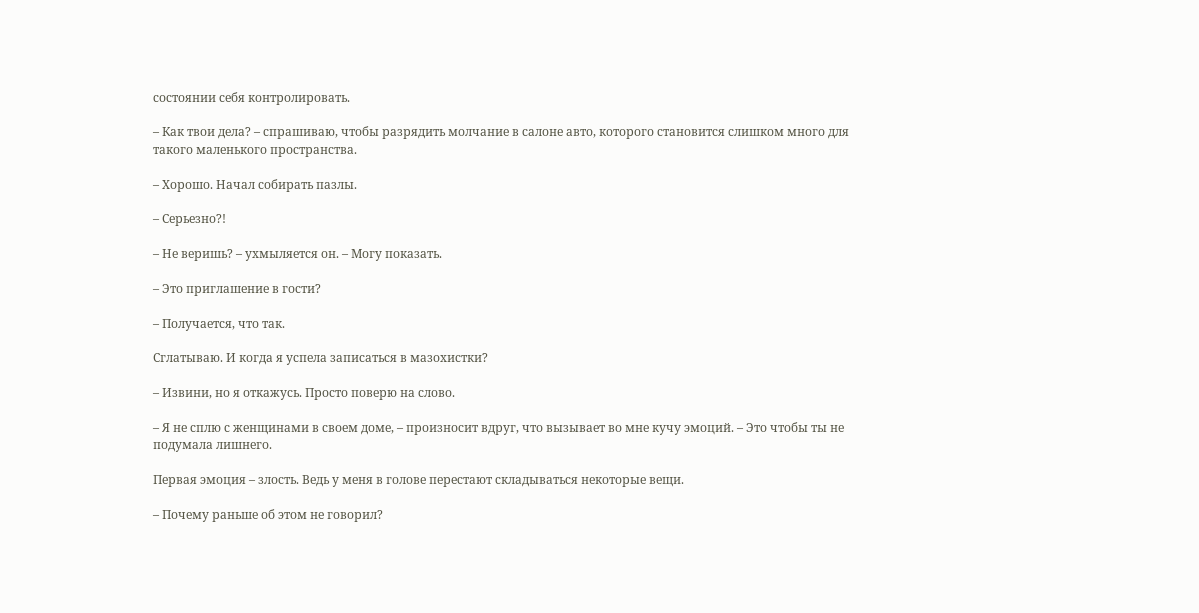состоянии себя контролировать.

– Как твои дела? – спрашиваю, чтобы разрядить молчание в салоне авто, которого становится слишком много для такого маленького пространства.

– Хорошо. Начал собирать пазлы.

– Серьезно?!

– Не веришь? – ухмыляется он. – Могу показать.

– Это приглашение в гости?

– Получается, что так.

Сглатываю. И когда я успела записаться в мазохистки?

– Извини, но я откажусь. Просто поверю на слово.

– Я не сплю с женщинами в своем доме, – произносит вдруг, что вызывает во мне кучу эмоций. – Это чтобы ты не подумала лишнего.

Первая эмоция – злость. Ведь у меня в голове перестают складываться некоторые вещи.

– Почему раньше об этом не говорил?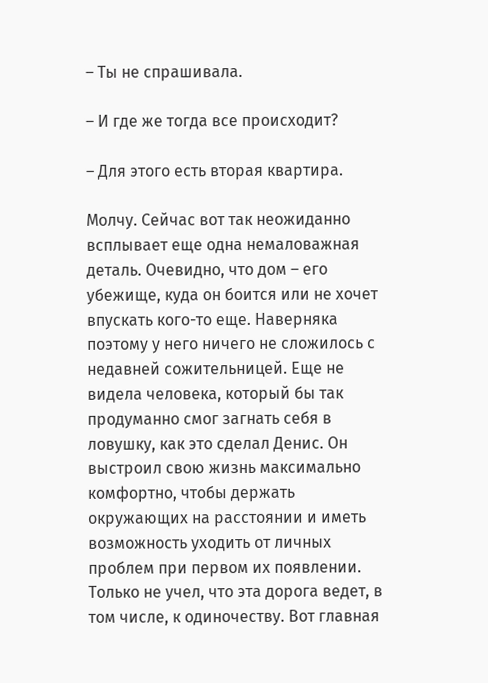– Ты не спрашивала.

– И где же тогда все происходит?

– Для этого есть вторая квартира.

Молчу. Сейчас вот так неожиданно всплывает еще одна немаловажная деталь. Очевидно, что дом – его убежище, куда он боится или не хочет впускать кого-то еще. Наверняка поэтому у него ничего не сложилось с недавней сожительницей. Еще не видела человека, который бы так продуманно смог загнать себя в ловушку, как это сделал Денис. Он выстроил свою жизнь максимально комфортно, чтобы держать окружающих на расстоянии и иметь возможность уходить от личных проблем при первом их появлении. Только не учел, что эта дорога ведет, в том числе, к одиночеству. Вот главная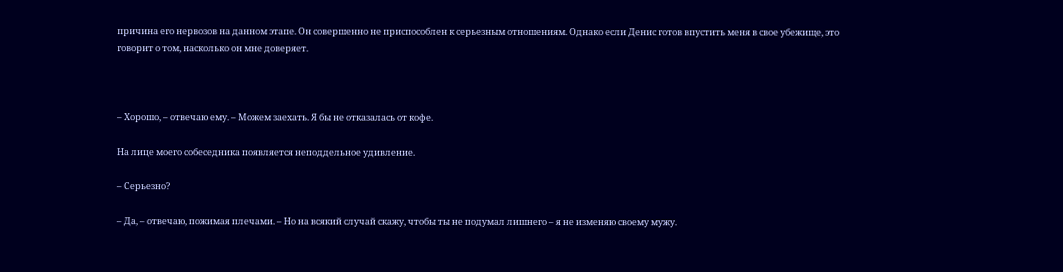причина его нервозов на данном этапе. Он совершенно не приспособлен к серьезным отношениям. Однако если Денис готов впустить меня в свое убежище, это говорит о том, насколько он мне доверяет.



– Хорошо, – отвечаю ему. – Можем заехать. Я бы не отказалась от кофе.

На лице моего собеседника появляется неподдельное удивление.

– Серьезно?

– Да, – отвечаю, пожимая плечами. – Но на всякий случай скажу, чтобы ты не подумал лишнего – я не изменяю своему мужу.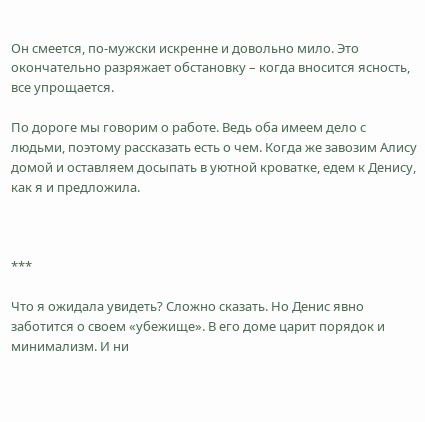Он смеется, по-мужски искренне и довольно мило. Это окончательно разряжает обстановку – когда вносится ясность, все упрощается.

По дороге мы говорим о работе. Ведь оба имеем дело с людьми, поэтому рассказать есть о чем. Когда же завозим Алису домой и оставляем досыпать в уютной кроватке, едем к Денису, как я и предложила.



***

Что я ожидала увидеть? Сложно сказать. Но Денис явно заботится о своем «убежище». В его доме царит порядок и минимализм. И ни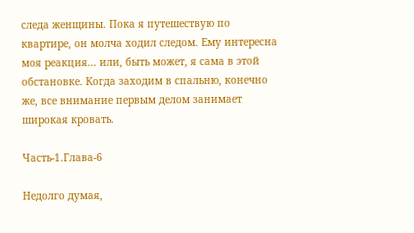следа женщины. Пока я путешествую по квартире, он молча ходил следом. Ему интересна моя реакция... или, быть может, я сама в этой обстановке. Когда заходим в спальню, конечно же, все внимание первым делом занимает широкая кровать.

Часть-1.Глава-6

Недолго думая,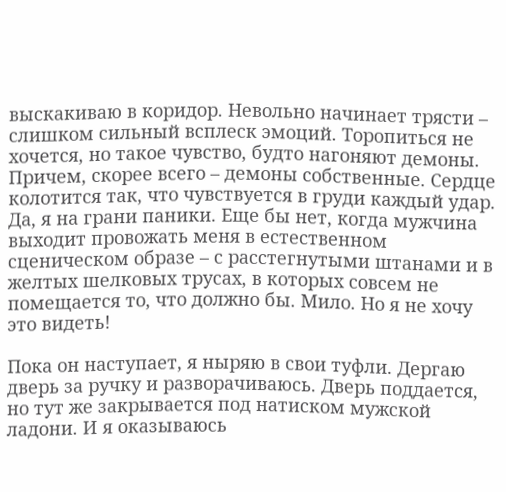выскакиваю в коридор. Невольно начинает трясти – слишком сильный всплеск эмоций. Торопиться не хочется, но такое чувство, будто нагоняют демоны. Причем, скорее всего – демоны собственные. Сердце колотится так, что чувствуется в груди каждый удар. Да, я на грани паники. Еще бы нет, когда мужчина выходит провожать меня в естественном сценическом образе – с расстегнутыми штанами и в желтых шелковых трусах, в которых совсем не помещается то, что должно бы. Мило. Но я не хочу это видеть!

Пока он наступает, я ныряю в свои туфли. Дергаю дверь за ручку и разворачиваюсь. Дверь поддается, но тут же закрывается под натиском мужской ладони. И я оказываюсь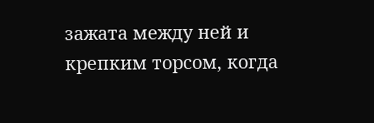зажата между ней и крепким торсом, когда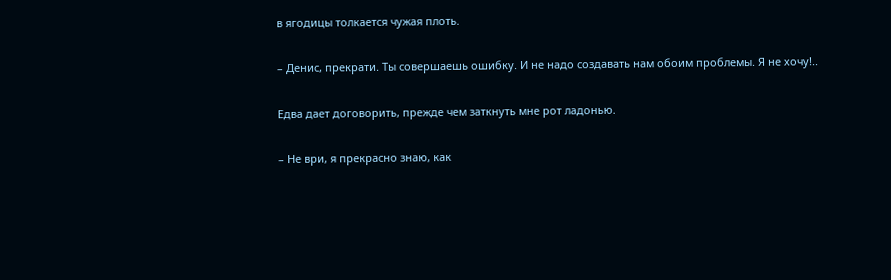в ягодицы толкается чужая плоть.

– Денис, прекрати. Ты совершаешь ошибку. И не надо создавать нам обоим проблемы. Я не хочу!..

Едва дает договорить, прежде чем заткнуть мне рот ладонью.

– Не ври, я прекрасно знаю, как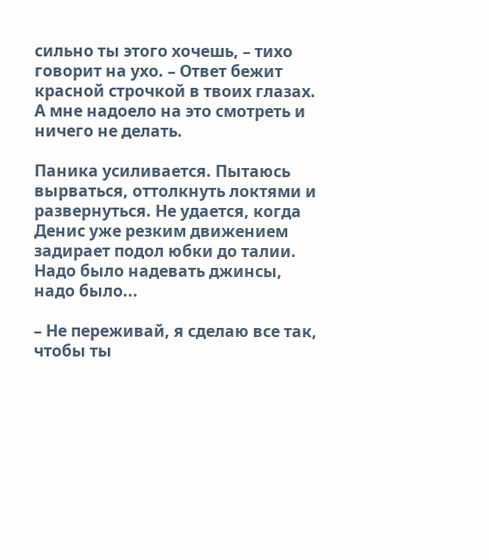сильно ты этого хочешь, – тихо говорит на ухо. – Ответ бежит красной строчкой в твоих глазах. А мне надоело на это смотреть и ничего не делать.

Паника усиливается. Пытаюсь вырваться, оттолкнуть локтями и развернуться. Не удается, когда Денис уже резким движением задирает подол юбки до талии. Надо было надевать джинсы, надо было...

– Не переживай, я сделаю все так, чтобы ты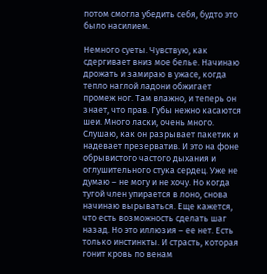потом смогла убедить себя, будто это было насилием.

Немного суеты. Чувствую, как сдергивает вниз мое белье. Начинаю дрожать и замираю в ужасе, когда тепло наглой ладони обжигает промеж ног. Там влажно, и теперь он знает, что прав. Губы нежно касаются шеи. Много ласки, очень много. Слушаю, как он разрывает пакетик и надевает презерватив. И это на фоне обрывистого частого дыхания и оглушительного стука сердец. Уже не думаю – не могу и не хочу. Но когда тугой член упирается в лоно, снова начинаю вырываться. Еще кажется, что есть возможность сделать шаг назад. Но это иллюзия – ее нет. Есть только инстинкты. И страсть, которая гонит кровь по венам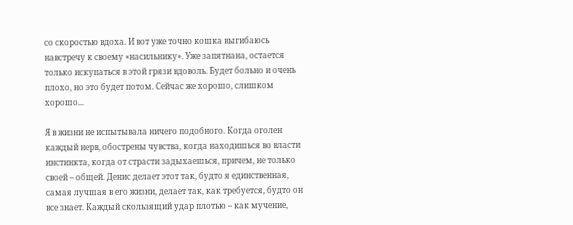со скоростью вдоха. И вот уже точно кошка выгибаюсь навстречу к своему «насильнику». Уже запятнана, остается только искупаться в этой грязи вдоволь. Будет больно и очень плохо, но это будет потом. Сейчас же хорошо, слишком хорошо...

Я в жизни не испытывала ничего подобного. Когда оголен каждый нерв, обострены чувства, когда находишься во власти инстинкта, когда от страсти задыхаешься, причем, не только своей – общей. Денис делает этот так, будто я единственная, самая лучшая в его жизни, делает так, как требуется, будто он все знает. Каждый скользящий удар плотью – как мучение,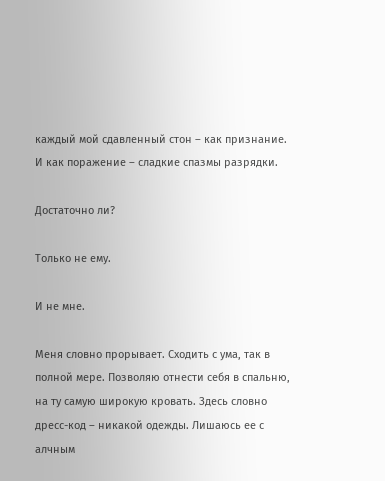каждый мой сдавленный стон – как признание. И как поражение – сладкие спазмы разрядки.

Достаточно ли?

Только не ему.

И не мне.

Меня словно прорывает. Сходить с ума, так в полной мере. Позволяю отнести себя в спальню, на ту самую широкую кровать. Здесь словно дресс-код – никакой одежды. Лишаюсь ее с алчным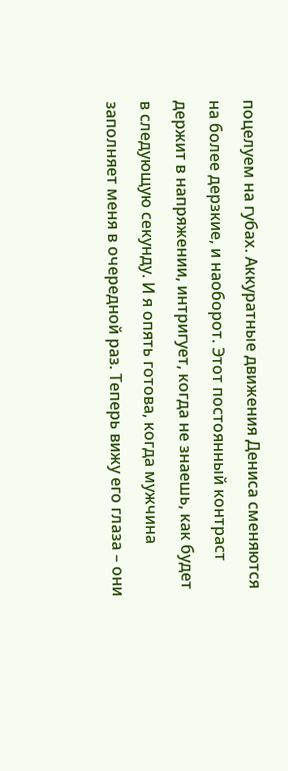поцелуем на губах. Аккуратные движения Дениса сменяются на более дерзкие, и наоборот. Этот постоянный контраст держит в напряжении, интригует, когда не знаешь, как будет в следующую секунду. И я опять готова, когда мужчина заполняет меня в очередной раз. Теперь вижу его глаза – они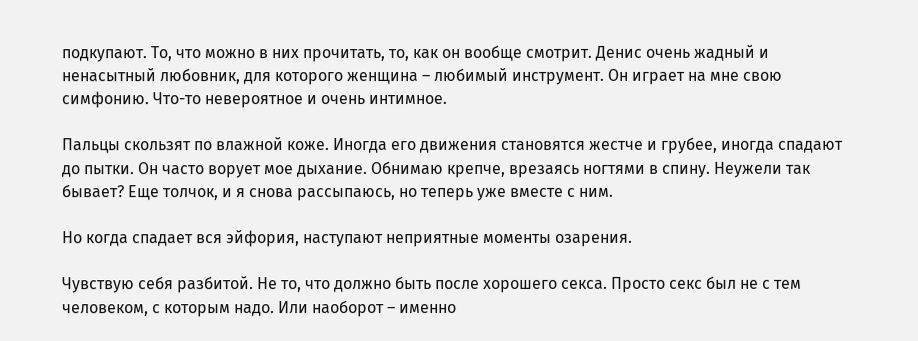подкупают. То, что можно в них прочитать, то, как он вообще смотрит. Денис очень жадный и ненасытный любовник, для которого женщина – любимый инструмент. Он играет на мне свою симфонию. Что-то невероятное и очень интимное.

Пальцы скользят по влажной коже. Иногда его движения становятся жестче и грубее, иногда спадают до пытки. Он часто ворует мое дыхание. Обнимаю крепче, врезаясь ногтями в спину. Неужели так бывает? Еще толчок, и я снова рассыпаюсь, но теперь уже вместе с ним.

Но когда спадает вся эйфория, наступают неприятные моменты озарения.

Чувствую себя разбитой. Не то, что должно быть после хорошего секса. Просто секс был не с тем человеком, с которым надо. Или наоборот – именно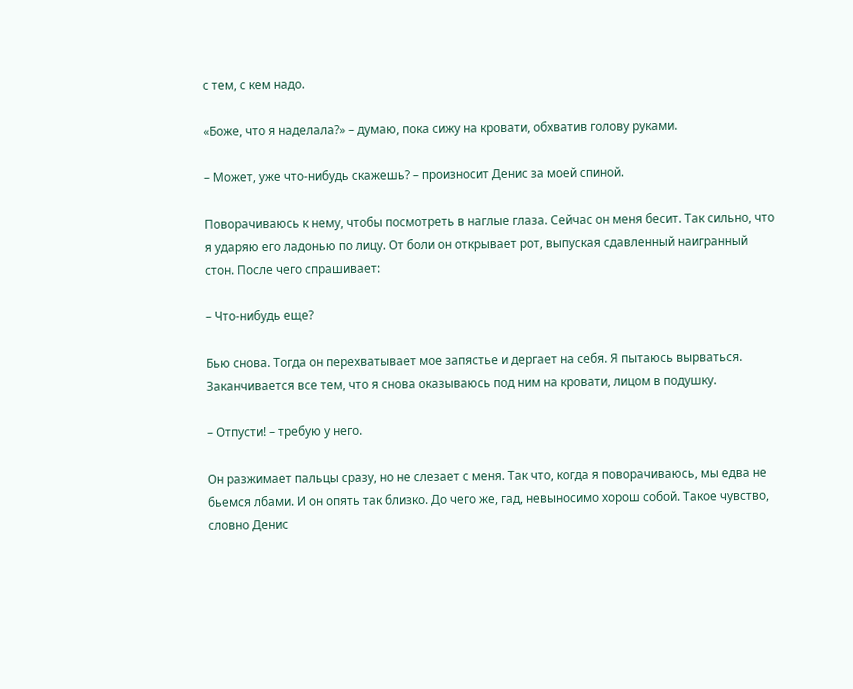с тем, с кем надо.

«Боже, что я наделала?» – думаю, пока сижу на кровати, обхватив голову руками.

– Может, уже что-нибудь скажешь? – произносит Денис за моей спиной.

Поворачиваюсь к нему, чтобы посмотреть в наглые глаза. Сейчас он меня бесит. Так сильно, что я ударяю его ладонью по лицу. От боли он открывает рот, выпуская сдавленный наигранный стон. После чего спрашивает:

– Что-нибудь еще?

Бью снова. Тогда он перехватывает мое запястье и дергает на себя. Я пытаюсь вырваться. Заканчивается все тем, что я снова оказываюсь под ним на кровати, лицом в подушку.

– Отпусти! – требую у него.

Он разжимает пальцы сразу, но не слезает с меня. Так что, когда я поворачиваюсь, мы едва не бьемся лбами. И он опять так близко. До чего же, гад, невыносимо хорош собой. Такое чувство, словно Денис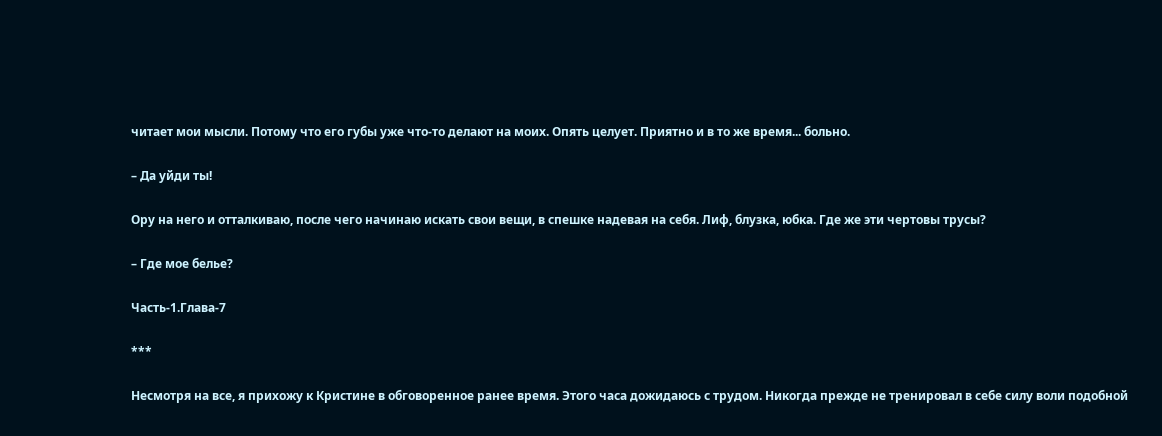читает мои мысли. Потому что его губы уже что-то делают на моих. Опять целует. Приятно и в то же время... больно.

– Да уйди ты!

Ору на него и отталкиваю, после чего начинаю искать свои вещи, в спешке надевая на себя. Лиф, блузка, юбка. Где же эти чертовы трусы?

– Где мое белье?

Часть-1.Глава-7

***

Несмотря на все, я прихожу к Кристине в обговоренное ранее время. Этого часа дожидаюсь с трудом. Никогда прежде не тренировал в себе силу воли подобной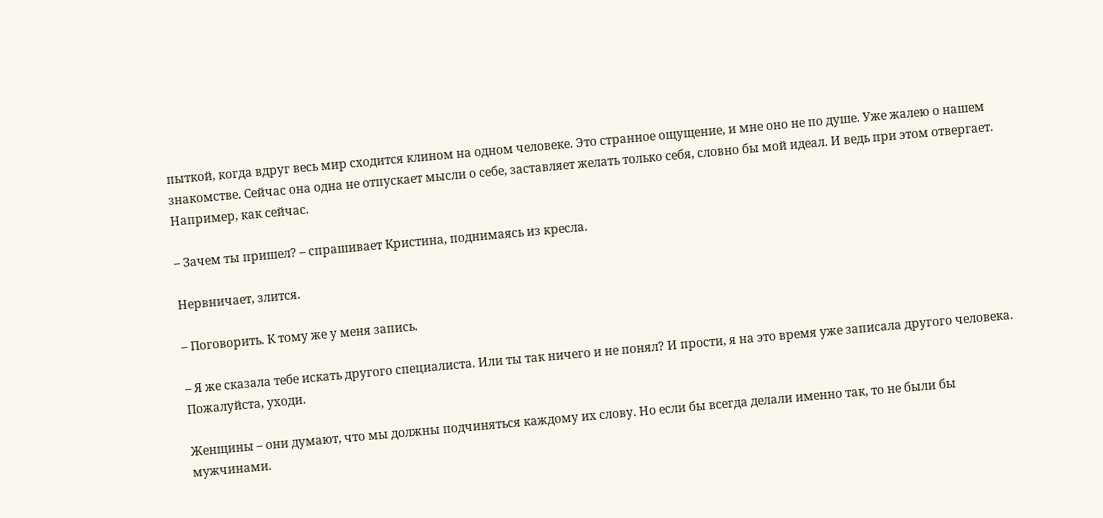пыткой, когда вдруг весь мир сходится клином на одном человеке. Это странное ощущение, и мне оно не по душе. Уже жалею о нашем знакомстве. Сейчас она одна не отпускает мысли о себе, заставляет желать только себя, словно бы мой идеал. И ведь при этом отвергает. Например, как сейчас.

– Зачем ты пришел? – спрашивает Кристина, поднимаясь из кресла.

Нервничает, злится.

– Поговорить. К тому же у меня запись.

– Я же сказала тебе искать другого специалиста. Или ты так ничего и не понял? И прости, я на это время уже записала другого человека. Пожалуйста, уходи.

Женщины – они думают, что мы должны подчиняться каждому их слову. Но если бы всегда делали именно так, то не были бы мужчинами.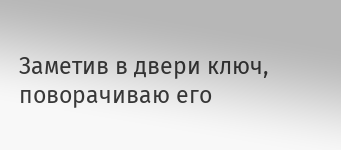Заметив в двери ключ, поворачиваю его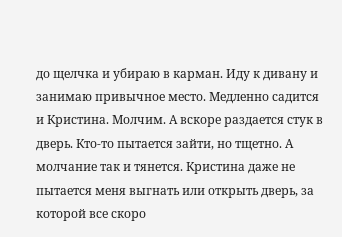до щелчка и убираю в карман. Иду к дивану и занимаю привычное место. Медленно садится и Кристина. Молчим. А вскоре раздается стук в дверь. Кто-то пытается зайти, но тщетно. А молчание так и тянется. Кристина даже не пытается меня выгнать или открыть дверь, за которой все скоро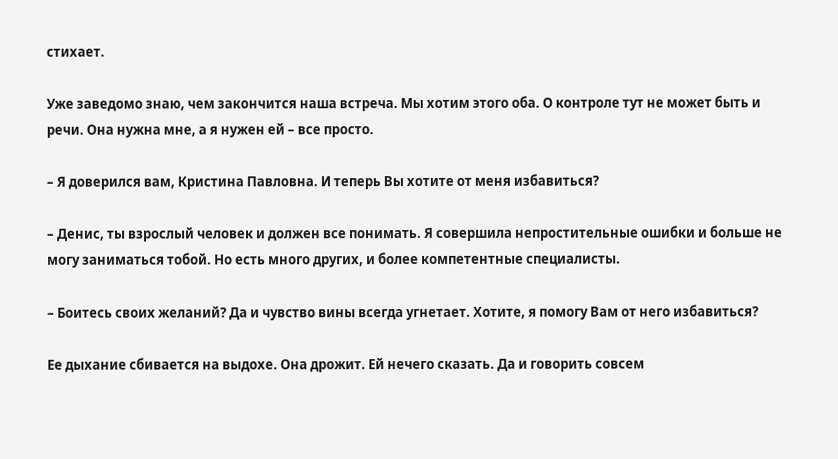стихает.

Уже заведомо знаю, чем закончится наша встреча. Мы хотим этого оба. О контроле тут не может быть и речи. Она нужна мне, а я нужен ей – все просто.

– Я доверился вам, Кристина Павловна. И теперь Вы хотите от меня избавиться?

– Денис, ты взрослый человек и должен все понимать. Я совершила непростительные ошибки и больше не могу заниматься тобой. Но есть много других, и более компетентные специалисты.

– Боитесь своих желаний? Да и чувство вины всегда угнетает. Хотите, я помогу Вам от него избавиться?

Ее дыхание сбивается на выдохе. Она дрожит. Ей нечего сказать. Да и говорить совсем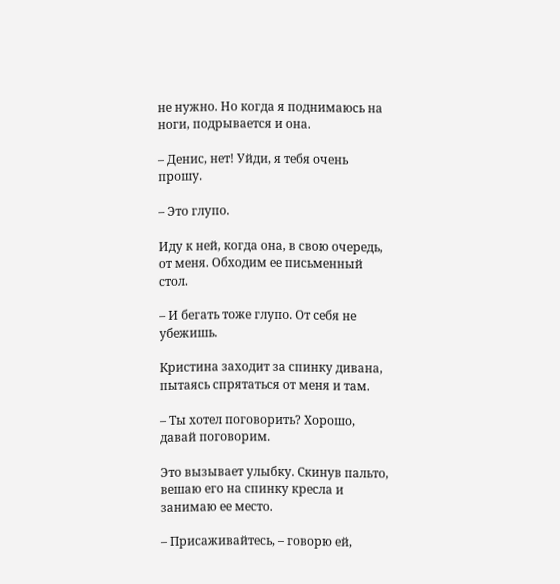не нужно. Но когда я поднимаюсь на ноги, подрывается и она.

– Денис, нет! Уйди, я тебя очень прошу.

– Это глупо.

Иду к ней, когда она, в свою очередь, от меня. Обходим ее письменный стол.

– И бегать тоже глупо. От себя не убежишь.

Кристина заходит за спинку дивана, пытаясь спрятаться от меня и там.

– Ты хотел поговорить? Хорошо, давай поговорим.

Это вызывает улыбку. Скинув пальто, вешаю его на спинку кресла и занимаю ее место.

– Присаживайтесь, – говорю ей,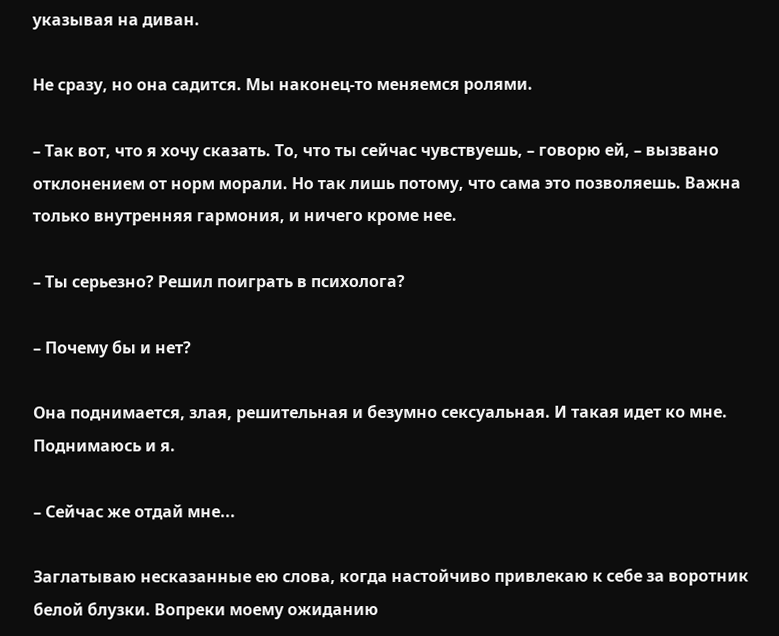указывая на диван.

Не сразу, но она садится. Мы наконец-то меняемся ролями.

– Так вот, что я хочу сказать. То, что ты сейчас чувствуешь, – говорю ей, – вызвано отклонением от норм морали. Но так лишь потому, что сама это позволяешь. Важна только внутренняя гармония, и ничего кроме нее.

– Ты серьезно? Решил поиграть в психолога?

– Почему бы и нет?

Она поднимается, злая, решительная и безумно сексуальная. И такая идет ко мне. Поднимаюсь и я.

– Сейчас же отдай мне...

Заглатываю несказанные ею слова, когда настойчиво привлекаю к себе за воротник белой блузки. Вопреки моему ожиданию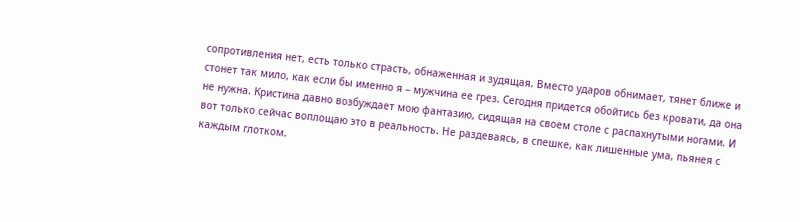сопротивления нет, есть только страсть, обнаженная и зудящая. Вместо ударов обнимает, тянет ближе и стонет так мило, как если бы именно я – мужчина ее грез. Сегодня придется обойтись без кровати, да она не нужна. Кристина давно возбуждает мою фантазию, сидящая на своем столе с распахнутыми ногами. И вот только сейчас воплощаю это в реальность. Не раздеваясь, в спешке, как лишенные ума, пьянея с каждым глотком.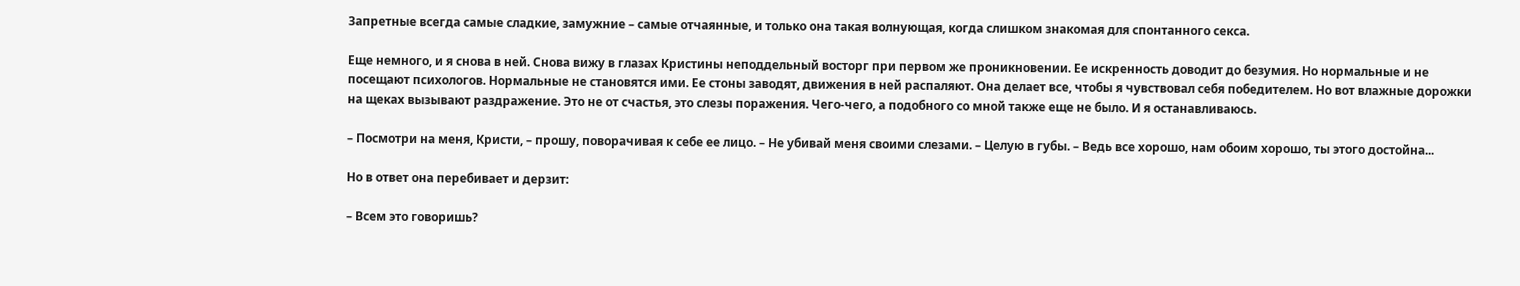Запретные всегда самые сладкие, замужние – самые отчаянные, и только она такая волнующая, когда слишком знакомая для спонтанного секса.

Еще немного, и я снова в ней. Снова вижу в глазах Кристины неподдельный восторг при первом же проникновении. Ее искренность доводит до безумия. Но нормальные и не посещают психологов. Нормальные не становятся ими. Ее стоны заводят, движения в ней распаляют. Она делает все, чтобы я чувствовал себя победителем. Но вот влажные дорожки на щеках вызывают раздражение. Это не от счастья, это слезы поражения. Чего-чего, а подобного со мной также еще не было. И я останавливаюсь.

– Посмотри на меня, Кристи, – прошу, поворачивая к себе ее лицо. – Не убивай меня своими слезами. – Целую в губы. – Ведь все хорошо, нам обоим хорошо, ты этого достойна...

Но в ответ она перебивает и дерзит:

– Всем это говоришь?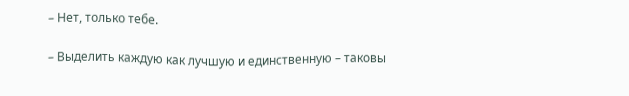– Нет, только тебе.

– Выделить каждую как лучшую и единственную – таковы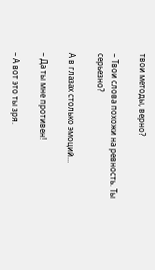твои методы, верно?

– Твои слова похожи на ревность. Ты серьезно?

А в глазах столько эмоций...

– Да ты мне противен!

– А вот это ты зря.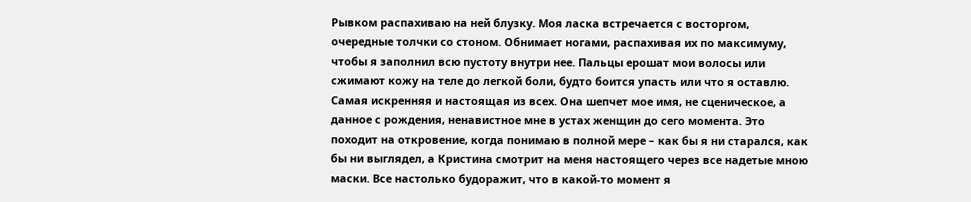Рывком распахиваю на ней блузку. Моя ласка встречается с восторгом, очередные толчки со стоном. Обнимает ногами, распахивая их по максимуму, чтобы я заполнил всю пустоту внутри нее. Пальцы ерошат мои волосы или сжимают кожу на теле до легкой боли, будто боится упасть или что я оставлю. Самая искренняя и настоящая из всех. Она шепчет мое имя, не сценическое, а данное с рождения, ненавистное мне в устах женщин до сего момента. Это походит на откровение, когда понимаю в полной мере – как бы я ни старался, как бы ни выглядел, а Кристина смотрит на меня настоящего через все надетые мною маски. Все настолько будоражит, что в какой-то момент я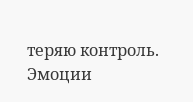теряю контроль. Эмоции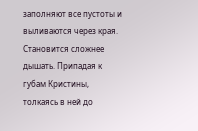заполняют все пустоты и выливаются через края. Становится сложнее дышать. Припадая к губам Кристины, толкаясь в ней до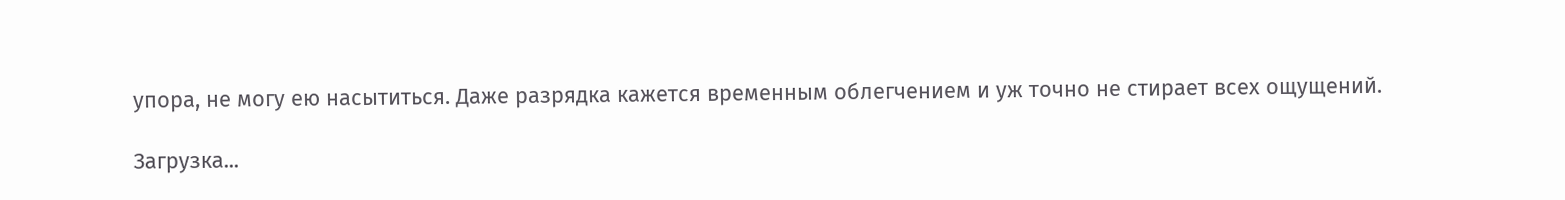упора, не могу ею насытиться. Даже разрядка кажется временным облегчением и уж точно не стирает всех ощущений.

Загрузка...